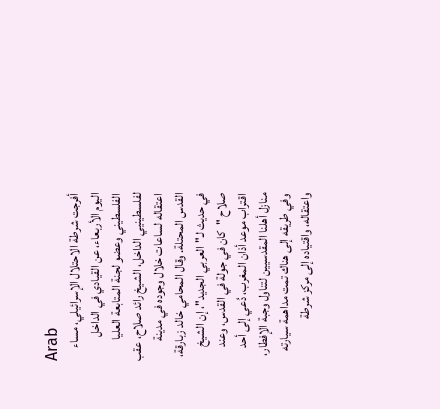Arab
أفرجت شرطة الاحتلال الإسرائيلي، مساء اليوم الأربعاء، عن القيادي في الداخل الفلسطيني وعضو لجنة المتابعة العليا لفلسطينيي الداخل، الشيخ رائد صلاح، عقب اعتقاله لساعات خلال وجوده في مدينة القدس المحتلة. وقال المحامي خالد زبارقة، في حديث لـ"العربي الجديد"، إن الشيخ صلاح "كان في جولة في القدس، وعند اقتراب موعد أذان المغرب، دُعي إلى أحد منازل أهلنا المقدسيين لتناول وجبة الإفطار، وفي طريقه إلى هناك تمت مداهمة سيارته واعتقاله، واقتياده إلى مركز شرطة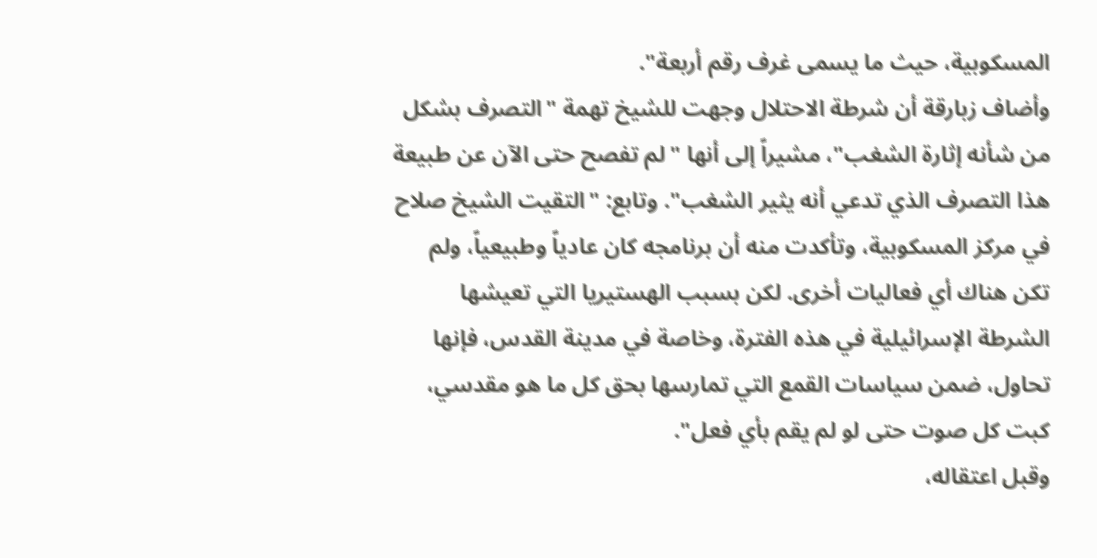المسكوبية، حيث ما يسمى غرف رقم أربعة".
وأضاف زبارقة أن شرطة الاحتلال وجهت للشيخ تهمة "التصرف بشكل من شأنه إثارة الشغب"، مشيراً إلى أنها "لم تفصح حتى الآن عن طبيعة هذا التصرف الذي تدعي أنه يثير الشغب". وتابع: "التقيت الشيخ صلاح في مركز المسكوبية، وتأكدت منه أن برنامجه كان عادياً وطبيعياً، ولم تكن هناك أي فعاليات أخرى. لكن بسبب الهستيريا التي تعيشها الشرطة الإسرائيلية في هذه الفترة، وخاصة في مدينة القدس، فإنها تحاول، ضمن سياسات القمع التي تمارسها بحق كل ما هو مقدسي، كبت كل صوت حتى لو لم يقم بأي فعل".
وقبل اعتقاله،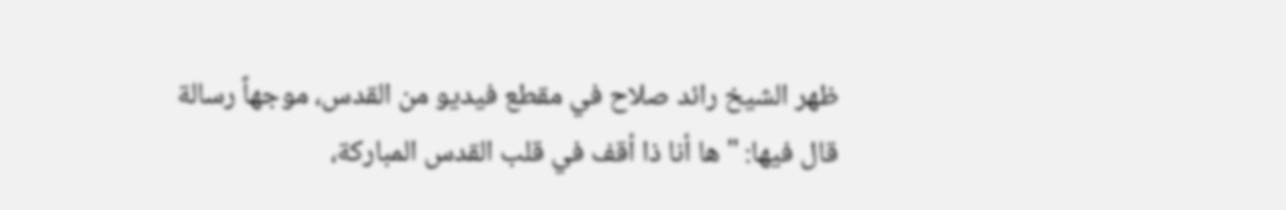ظهر الشيخ رائد صلاح في مقطع فيديو من القدس، موجهاً رسالة قال فيها: "ها أنا ذا أقف في قلب القدس المباركة،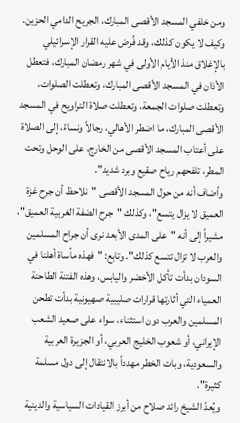ومن خلفي المسجد الأقصى المبارك، الجريح الدامي الحزين. وكيف لا يكون كذلك، وقد فُرض عليه القرار الإسرائيلي بالإغلاق منذ الأيام الأولى في شهر رمضان المبارك، فتعطل الأذان في المسجد الأقصى المبارك، وتعطلت الصلوات، وتعطلت صلوات الجمعة، وتعطلت صلاة التراويح في المسجد الأقصى المبارك، ما اضطر الأهالي، رجالاً ونساءً، إلى الصلاة على أعتاب المسجد الأقصى من الخارج، على الوحل وتحت المطر، تلفحهم رياح صقيع وبرد شديد".
وأضاف أنه من حول المسجد الأقصى "نلاحظ أن جرح غزة العميق لا يزال يتسع"، وكذلك "جرح الضفة الغربية العميق"، مشيراً إلى أنه "على المدى الأبعد نرى أن جراح المسلمين والعرب لا تزال تتسع كذلك". وتابع: "فهذه مأساة أهلنا في السودان بدأت تأكل الأخضر واليابس، وهذه الفتنة الطاحنة العمياء التي أثارتها قرارات صليبية صهيونية بدأت تطحن المسلمين والعرب دون استثناء، سواء على صعيد الشعب الإيراني، أو شعوب الخليج العربي، أو الجزيرة العربية والسعودية، وبات الخطر مهدداً بالانتقال إلى دول مسلمة كثيرة".
ويُعدّ الشيخ رائد صلاح من أبرز القيادات السياسية والدينية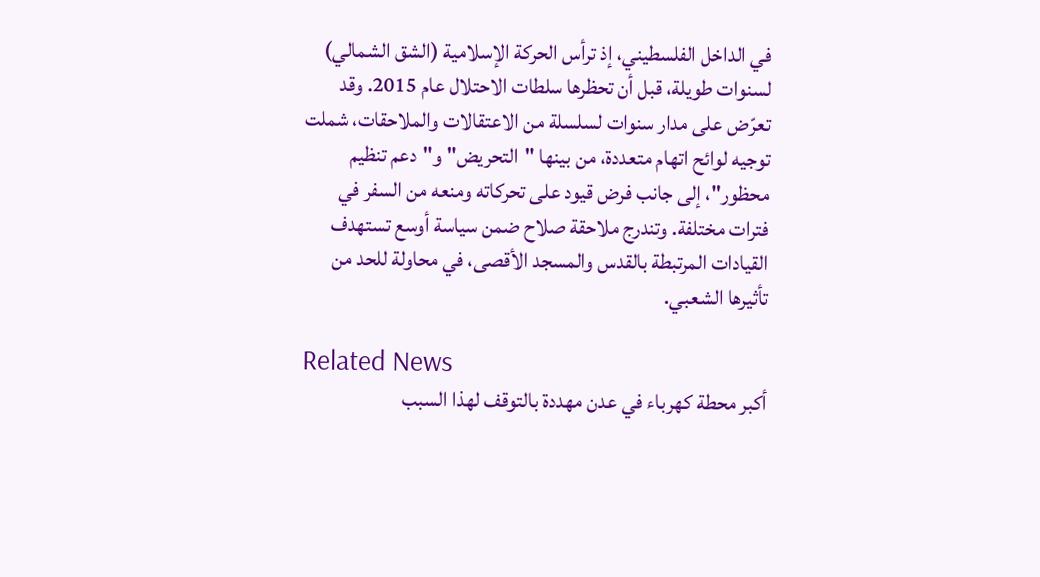في الداخل الفلسطيني، إذ ترأس الحركة الإسلامية (الشق الشمالي) لسنوات طويلة، قبل أن تحظرها سلطات الاحتلال عام 2015. وقد تعرّض على مدار سنوات لسلسلة من الاعتقالات والملاحقات، شملت توجيه لوائح اتهام متعددة، من بينها "التحريض" و"دعم تنظيم محظور"، إلى جانب فرض قيود على تحركاته ومنعه من السفر في فترات مختلفة. وتندرج ملاحقة صلاح ضمن سياسة أوسع تستهدف القيادات المرتبطة بالقدس والمسجد الأقصى، في محاولة للحد من تأثيرها الشعبي.

Related News
أكبر محطة كهرباء في عدن مهددة بالتوقف لهذا السبب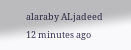alaraby ALjadeed
12 minutes ago